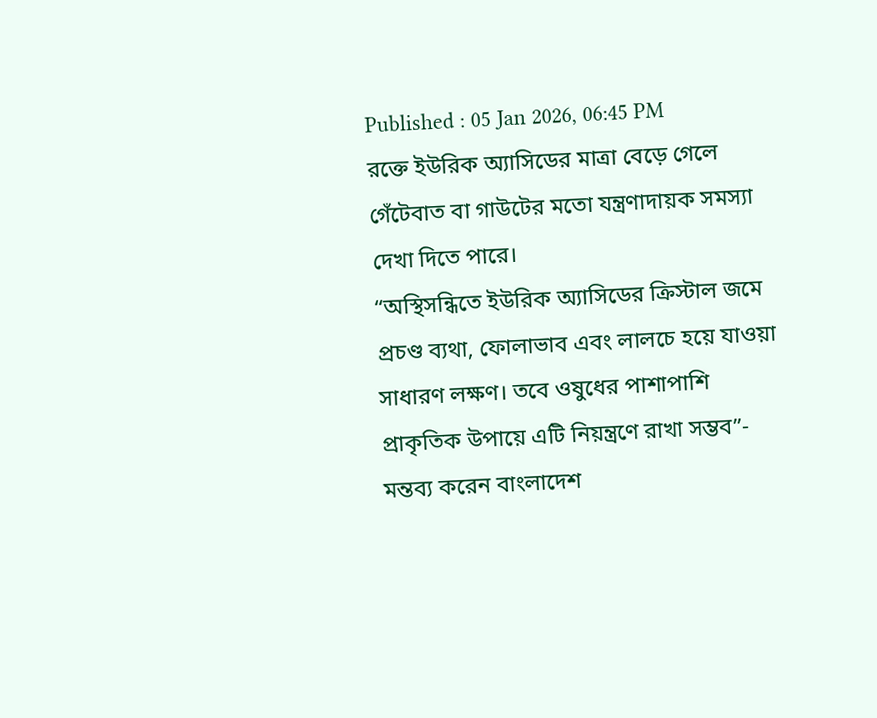Published : 05 Jan 2026, 06:45 PM
রক্তে ইউরিক অ্যাসিডের মাত্রা বেড়ে গেলে গেঁটেবাত বা গাউটের মতো যন্ত্রণাদায়ক সমস্যা দেখা দিতে পারে।
“অস্থিসন্ধিতে ইউরিক অ্যাসিডের ক্রিস্টাল জমে প্রচণ্ড ব্যথা, ফোলাভাব এবং লালচে হয়ে যাওয়া সাধারণ লক্ষণ। তবে ওষুধের পাশাপাশি প্রাকৃতিক উপায়ে এটি নিয়ন্ত্রণে রাখা সম্ভব”- মন্তব্য করেন বাংলাদেশ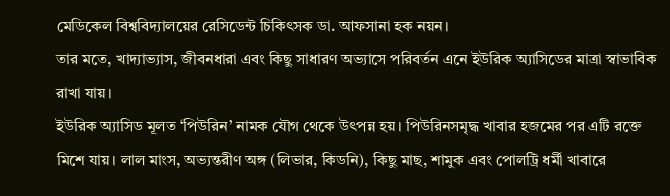মেডিকেল বিশ্ববিদ্যালয়ের রেসিডেন্ট চিকিৎসক ডা. আফসানা হক নয়ন।
তার মতে, খাদ্যাভ্যাস, জীবনধারা এবং কিছু সাধারণ অভ্যাসে পরিবর্তন এনে ইউরিক অ্যাসিডের মাত্রা স্বাভাবিক রাখা যায়।
ইউরিক অ্যাসিড মূলত ‘পিউরিন’ নামক যৌগ থেকে উৎপন্ন হয়। পিউরিনসমৃদ্ধ খাবার হজমের পর এটি রক্তে মিশে যায়। লাল মাংস, অভ্যন্তরীণ অঙ্গ (লিভার, কিডনি), কিছু মাছ, শামুক এবং পোলট্রি ধর্মী খাবারে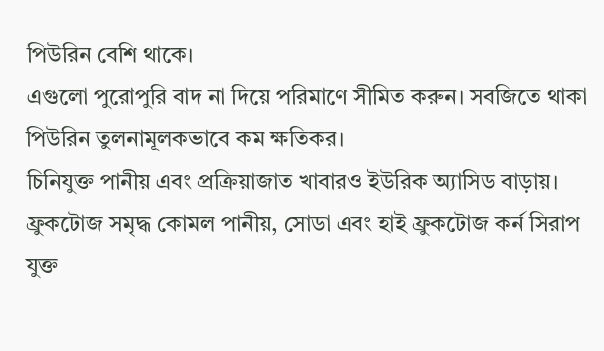পিউরিন বেশি থাকে।
এগুলো পুরোপুরি বাদ না দিয়ে পরিমাণে সীমিত করুন। সবজিতে থাকা পিউরিন তুলনামূলকভাবে কম ক্ষতিকর।
চিনিযুক্ত পানীয় এবং প্রক্রিয়াজাত খাবারও ইউরিক অ্যাসিড বাড়ায়। ফ্রুকটোজ সমৃদ্ধ কোমল পানীয়, সোডা এবং হাই ফ্রুকটোজ কর্ন সিরাপ যুক্ত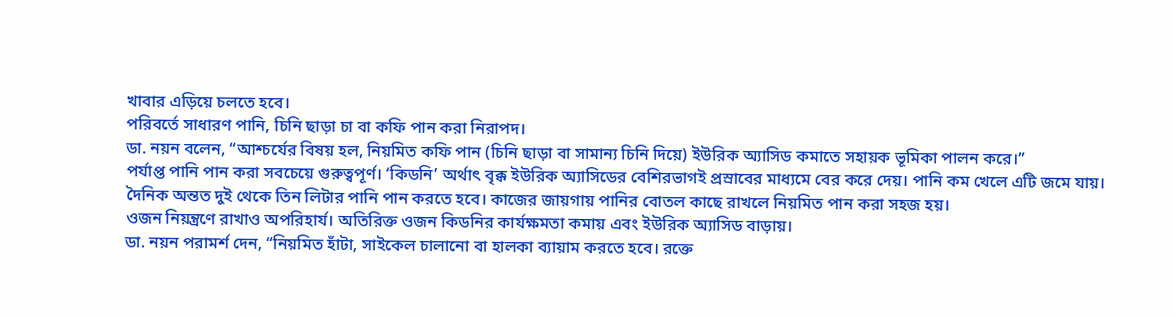খাবার এড়িয়ে চলতে হবে।
পরিবর্তে সাধারণ পানি, চিনি ছাড়া চা বা কফি পান করা নিরাপদ।
ডা. নয়ন বলেন, “আশ্চর্যের বিষয় হল, নিয়মিত কফি পান (চিনি ছাড়া বা সামান্য চিনি দিয়ে) ইউরিক অ্যাসিড কমাতে সহায়ক ভূমিকা পালন করে।”
পর্যাপ্ত পানি পান করা সবচেয়ে গুরুত্বপূর্ণ। ‘কিডনি’ অর্থাৎ বৃক্ক ইউরিক অ্যাসিডের বেশিরভাগই প্রস্রাবের মাধ্যমে বের করে দেয়। পানি কম খেলে এটি জমে যায়।
দৈনিক অন্তত দুই থেকে তিন লিটার পানি পান করতে হবে। কাজের জায়গায় পানির বোতল কাছে রাখলে নিয়মিত পান করা সহজ হয়।
ওজন নিয়ন্ত্রণে রাখাও অপরিহার্য। অতিরিক্ত ওজন কিডনির কার্যক্ষমতা কমায় এবং ইউরিক অ্যাসিড বাড়ায়।
ডা. নয়ন পরামর্শ দেন, “নিয়মিত হাঁটা, সাইকেল চালানো বা হালকা ব্যায়াম করতে হবে। রক্তে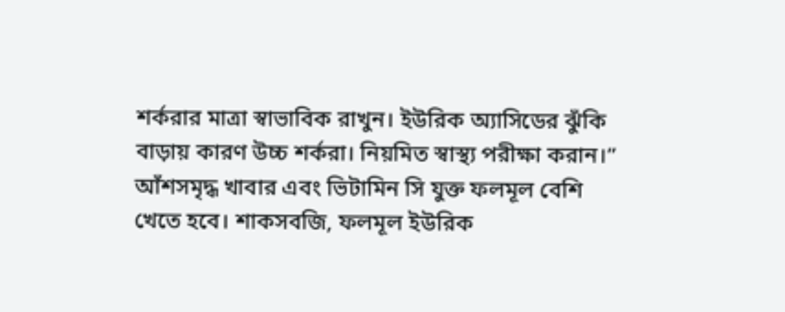শর্করার মাত্রা স্বাভাবিক রাখুন। ইউরিক অ্যাসিডের ঝুঁকি বাড়ায় কারণ উচ্চ শর্করা। নিয়মিত স্বাস্থ্য পরীক্ষা করান।”
আঁশসমৃদ্ধ খাবার এবং ভিটামিন সি যুক্ত ফলমূল বেশি খেতে হবে। শাকসবজি, ফলমূল ইউরিক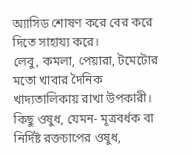অ্যাসিড শোষণ করে বের করে দিতে সাহায্য করে।
লেবু, কমলা, পেয়ারা, টমেটোর মতো খাবার দৈনিক খাদ্যতালিকায় রাখা উপকারী।
কিছু ওষুধ, যেমন- মূত্রবর্ধক বা নির্দিষ্ট রক্তচাপের ওষুধ,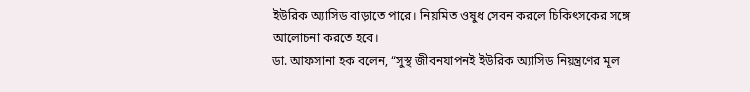ইউরিক অ্যাসিড বাড়াতে পারে। নিয়মিত ওষুধ সেবন করলে চিকিৎসকের সঙ্গে আলোচনা করতে হবে।
ডা. আফসানা হক বলেন, “সুস্থ জীবনযাপনই ইউরিক অ্যাসিড নিয়ন্ত্রণের মূল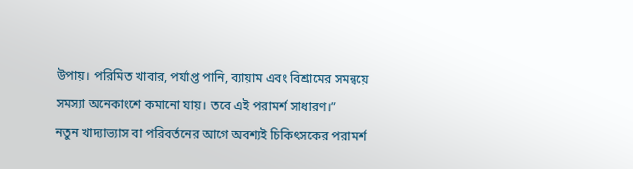উপায়। পরিমিত খাবার, পর্যাপ্ত পানি, ব্যায়াম এবং বিশ্রামের সমন্বয়ে সমস্যা অনেকাংশে কমানো যায়। তবে এই পরামর্শ সাধারণ।”
নতুন খাদ্যাভ্যাস বা পরিবর্তনের আগে অবশ্যই চিকিৎসকের পরামর্শ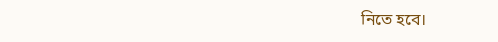নিতে হবে।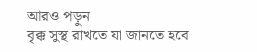আরও পড়ুন
বৃক্ক সুস্থ রাখতে যা জানতে হবে